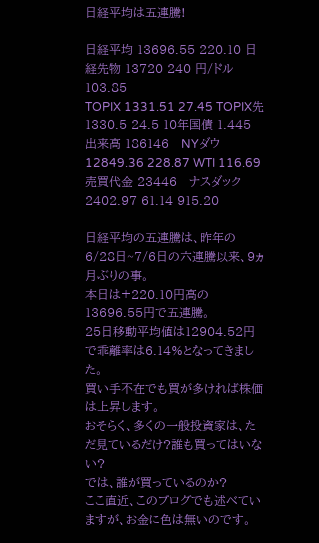日経平均は五連騰!

日経平均 13696.55 220.10 日経先物 13720 240 円/ドル  103.85
TOPIX 1331.51 27.45 TOPIX先 1330.5 24.5 10年国債 1.445
出来高 186146   NYダウ 12849.36 228.87 WTI 116.69
売買代金 23446   ナスダック 2402.97 61.14 915.20

日経平均の五連騰は、昨年の6/28日~7/6日の六連騰以来、9ヵ月ぶりの事。
本日は+220.10円高の13696.55円で五連騰。
25日移動平均値は12904.52円で乖離率は6.14%となってきました。
買い手不在でも買が多ければ株価は上昇します。
おそらく、多くの一般投資家は、ただ見ているだけ?誰も買ってはいない?
では、誰が買っているのか?
ここ直近、このブログでも述べていますが、お金に色は無いのです。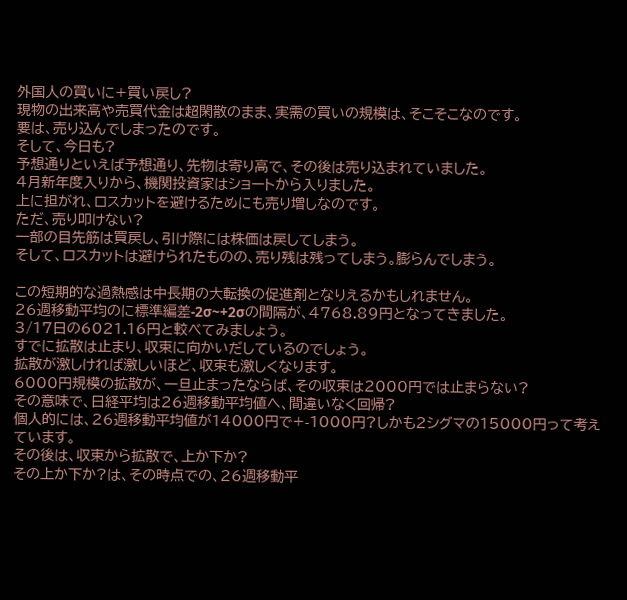外国人の買いに+買い戻し?
現物の出来高や売買代金は超閑散のまま、実需の買いの規模は、そこそこなのです。
要は、売り込んでしまったのです。
そして、今日も?
予想通りといえば予想通り、先物は寄り高で、その後は売り込まれていました。
4月新年度入りから、機関投資家はショートから入りました。
上に担がれ、ロスカットを避けるためにも売り増しなのです。
ただ、売り叩けない?
一部の目先筋は買戻し、引け際には株価は戻してしまう。
そして、ロスカットは避けられたものの、売り残は残ってしまう。膨らんでしまう。

この短期的な過熱感は中長期の大転換の促進剤となりえるかもしれません。
26週移動平均のに標準編差-2σ~+2σの間隔が、4768.89円となってきました。
3/17日の6021.16円と較べてみましょう。
すでに拡散は止まり、収束に向かいだしているのでしょう。
拡散が激しければ激しいほど、収束も激しくなります。
6000円規模の拡散が、一旦止まったならば、その収束は2000円では止まらない?
その意味で、日経平均は26週移動平均値へ、間違いなく回帰?
個人的には、26週移動平均値が14000円で+-1000円?しかも2シグマの15000円って考えています。
その後は、収束から拡散で、上か下か?
その上か下か?は、その時点での、26週移動平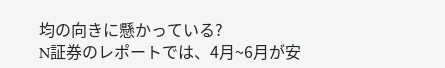均の向きに懸かっている?
N証券のレポートでは、4月~6月が安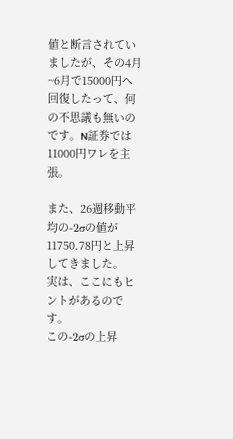値と断言されていましたが、その4月~6月で15000円へ
回復したって、何の不思議も無いのです。N証券では11000円ワレを主張。

また、26週移動平均の-2σの値が11750.78円と上昇してきました。
実は、ここにもヒントがあるのです。
この-2σの上昇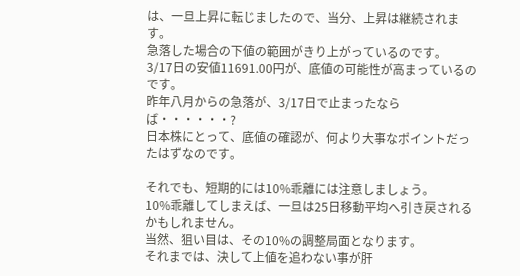は、一旦上昇に転じましたので、当分、上昇は継続されます。
急落した場合の下値の範囲がきり上がっているのです。
3/17日の安値11691.00円が、底値の可能性が高まっているのです。
昨年八月からの急落が、3/17日で止まったならば・・・・・・?
日本株にとって、底値の確認が、何より大事なポイントだったはずなのです。

それでも、短期的には10%乖離には注意しましょう。
10%乖離してしまえば、一旦は25日移動平均へ引き戻されるかもしれません。
当然、狙い目は、その10%の調整局面となります。
それまでは、決して上値を追わない事が肝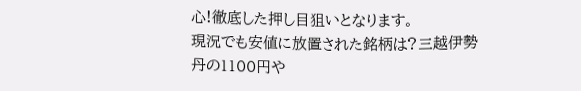心!徹底した押し目狙いとなります。
現況でも安値に放置された銘柄は?三越伊勢丹の1100円や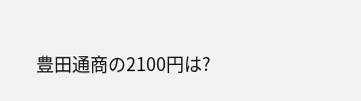豊田通商の2100円は?